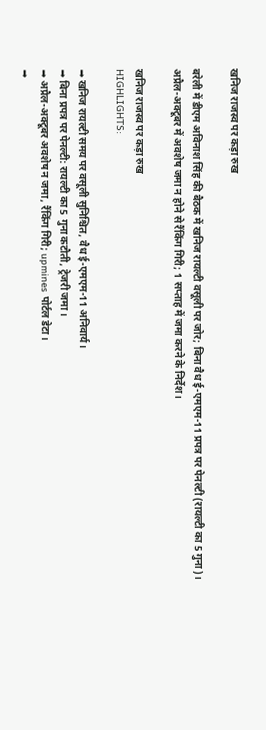खनिज राजस्व पर कड़ा रुख

बरेली में डीएम अविनाश सिंह की बैठक में खनिज रायल्टी वसूली पर जोर; बिना वैध ई-एमएम-11 प्रपत्र पर पेनल्टी (रायल्टी का 5 गुना)। अप्रैल-अक्टूबर में अवशेष जमा न होने से रैंकिंग गिरी; 1 सप्ताह में जमा करने के निर्देश।

खनिज राजस्व पर कड़ा रुख
HIGHLIGHTS:

➡ खनिज रायल्टी समय पर वसूली सुनिश्चित, वैध ई-एमएम-11 अनिवार्य।
➡ बिना प्रपत्र पर पेनल्टी: रायल्टी का 5 गुना कटौती, ट्रेजरी जमा।
➡ अप्रैल-अक्टूबर अवशेष न जमा, रैंकिंग गिरी; upmines पोर्टल डेटा।
➡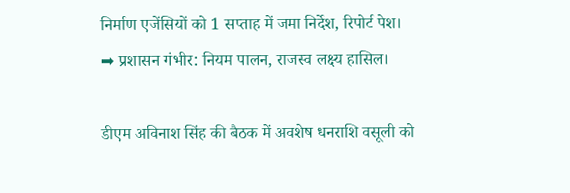निर्माण एजेंसियों को 1 सप्ताह में जमा निर्देश, रिपोर्ट पेश।
➡ प्रशासन गंभीर: नियम पालन, राजस्व लक्ष्य हासिल।

डीएम अविनाश सिंह की बैठक में अवशेष धनराशि वसूली को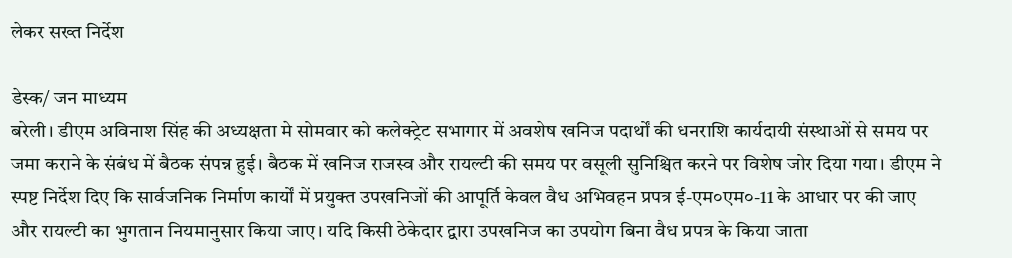लेकर सख्त निर्देश

डेस्क/ जन माध्यम
बरेली। डीएम अविनाश सिंह की अध्यक्षता मे सोमवार को कलेक्ट्रेट सभागार में अवशेष खनिज पदार्थों की धनराशि कार्यदायी संस्थाओं से समय पर जमा कराने के संबंध में बैठक संपन्न हुई। बैठक में खनिज राजस्व और रायल्टी की समय पर वसूली सुनिश्चित करने पर विशेष जोर दिया गया। डीएम ने स्पष्ट निर्देश दिए कि सार्वजनिक निर्माण कार्यों में प्रयुक्त उपखनिजों की आपूर्ति केवल वैध अभिवहन प्रपत्र ई-एम०एम०-11 के आधार पर की जाए और रायल्टी का भुगतान नियमानुसार किया जाए। यदि किसी ठेकेदार द्वारा उपखनिज का उपयोग बिना वैध प्रपत्र के किया जाता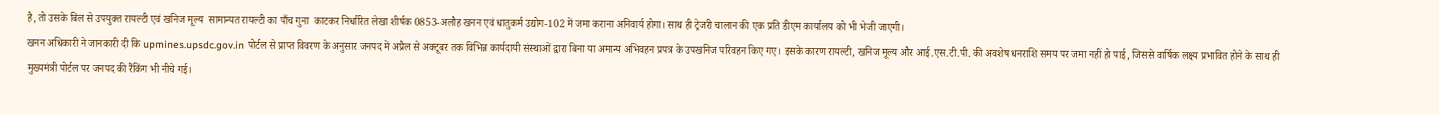है, तो उसके बिल से उपयुक्त रायल्टी एवं खनिज मूल्य  सामान्यत रायल्टी का पाँच गुना  काटकर निर्धारित लेखा शीर्षक 0853-अलौह खनन एवं धातुकर्म उद्योग-102 में जमा कराना अनिवार्य होगा। साथ ही ट्रेजरी चालान की एक प्रति डीएम कार्यालय को भी भेजी जाएगी।
खनन अधिकारी ने जानकारी दी कि upmines.upsdc.gov.in पोर्टल से प्राप्त विवरण के अनुसार जनपद में अप्रैल से अक्टूबर तक विभिन्न कार्यदायी संस्थाओं द्वारा बिना या अमान्य अभिवहन प्रपत्र के उपखनिज परिवहन किए गए। इसके कारण रायल्टी, खनिज मूल्य और आई.एस.टी.पी. की अवशेष धनराशि समय पर जमा नहीं हो पाई, जिससे वार्षिक लक्ष्य प्रभावित होने के साथ ही मुख्यमंत्री पोर्टल पर जनपद की रैंकिंग भी नीचे गई।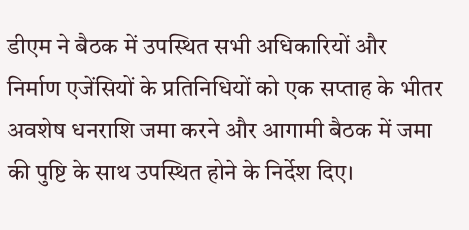डीएम ने बैठक में उपस्थित सभी अधिकारियों और निर्माण एजेंसियों के प्रतिनिधियों को एक सप्ताह के भीतर अवशेष धनराशि जमा करने और आगामी बैठक में जमा की पुष्टि के साथ उपस्थित होने के निर्देश दिए।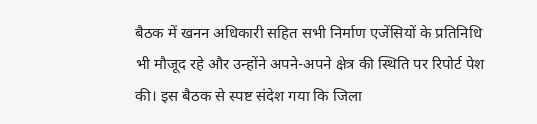बैठक में खनन अधिकारी सहित सभी निर्माण एजेंसियों के प्रतिनिधि भी मौजूद रहे और उन्होंने अपने-अपने क्षेत्र की स्थिति पर रिपोर्ट पेश की। इस बैठक से स्पष्ट संदेश गया कि जिला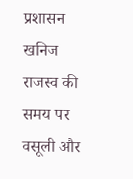प्रशासन खनिज राजस्व की समय पर वसूली और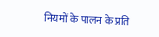नियमों के पालन के प्रति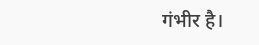गंभीर है।